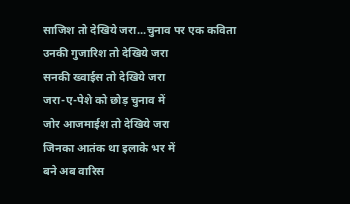साजिश तो देखिये जरा...चुनाव पर एक कविता
उनकी गुजारिश तो देखिये जरा
सनकी ख्वाईस तो देखिये जरा
जरा-ए-पेशे को छोड़ चुनाव में
जोर आजमाईश तो देखिये जरा
जिनका आतंक था इलाके भर में
बने अब वारिस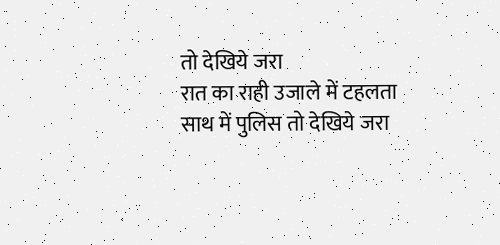तो देखिये जरा
रात का राही उजाले में टहलता
साथ में पुलिस तो देखिये जरा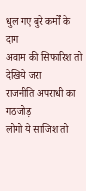धुल गए बुरे कर्मों के दाग
अवाम की सिफारिश तो देखिये जरा
राजनीति अपराधी का गठजोड़
लोगो ये साजिश तो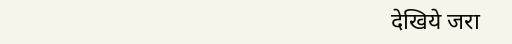देखिये जरा